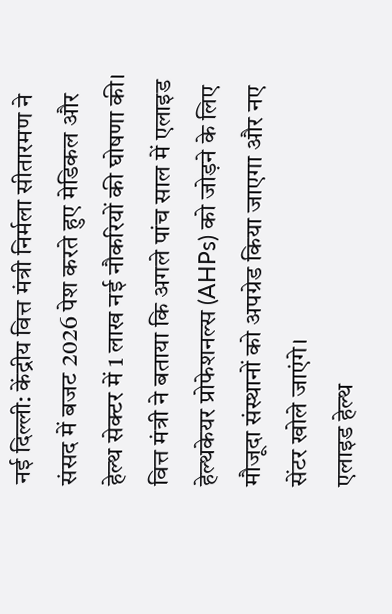नई दिल्ली: केंद्रीय वित्त मंत्री निर्मला सीतारमण ने संसद में बजट 2026 पेश करते हुए मेडिकल और हेल्थ सेक्टर में 1 लाख नई नौकरियों की घोषणा की। वित्त मंत्री ने बताया कि अगले पांच साल में एलाइड हेल्थकेयर प्रोफेशनल्स (AHPs) को जोड़ने के लिए मौजूदा संस्थानों को अपग्रेड किया जाएगा और नए सेंटर खोले जाएंगे।
एलाइड हेल्थ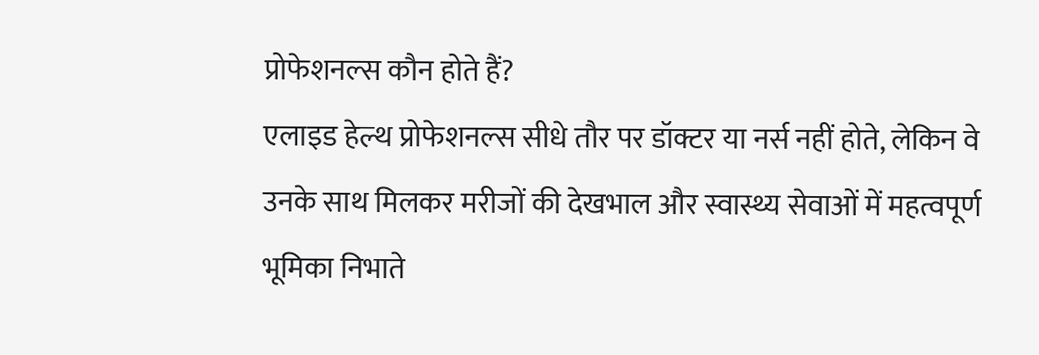प्रोफेशनल्स कौन होते हैं?
एलाइड हेल्थ प्रोफेशनल्स सीधे तौर पर डॉक्टर या नर्स नहीं होते, लेकिन वे उनके साथ मिलकर मरीजों की देखभाल और स्वास्थ्य सेवाओं में महत्वपूर्ण भूमिका निभाते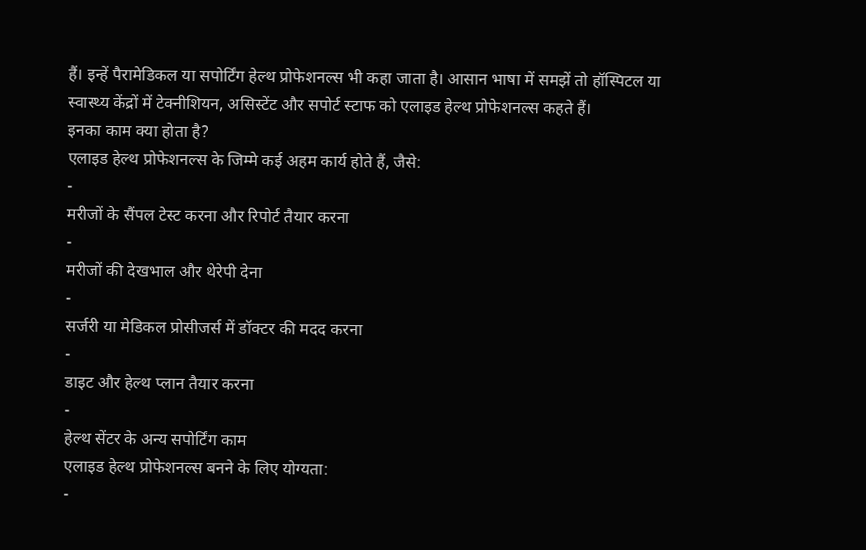हैं। इन्हें पैरामेडिकल या सपोर्टिंग हेल्थ प्रोफेशनल्स भी कहा जाता है। आसान भाषा में समझें तो हॉस्पिटल या स्वास्थ्य केंद्रों में टेक्नीशियन, असिस्टेंट और सपोर्ट स्टाफ को एलाइड हेल्थ प्रोफेशनल्स कहते हैं।
इनका काम क्या होता है?
एलाइड हेल्थ प्रोफेशनल्स के जिम्मे कई अहम कार्य होते हैं, जैसे:
-
मरीजों के सैंपल टेस्ट करना और रिपोर्ट तैयार करना
-
मरीजों की देखभाल और थेरेपी देना
-
सर्जरी या मेडिकल प्रोसीजर्स में डॉक्टर की मदद करना
-
डाइट और हेल्थ प्लान तैयार करना
-
हेल्थ सेंटर के अन्य सपोर्टिंग काम
एलाइड हेल्थ प्रोफेशनल्स बनने के लिए योग्यता:
-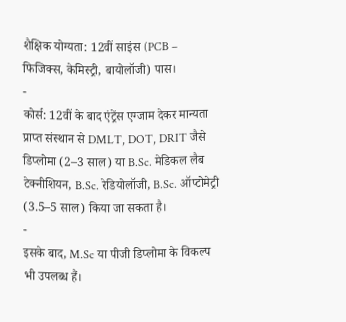शैक्षिक योग्यता: 12वीं साइंस (PCB – फिजिक्स, केमिस्ट्री, बायोलॉजी) पास।
-
कोर्स: 12वीं के बाद एंट्रेंस एग्जाम देकर मान्यता प्राप्त संस्थान से DMLT, DOT, DRIT जैसे डिप्लोमा (2–3 साल) या B.Sc. मेडिकल लैब टेक्नीशियन, B.Sc. रेडियोलॉजी, B.Sc. ऑप्टोमेट्री (3.5–5 साल) किया जा सकता है।
-
इसके बाद, M.Sc या पीजी डिप्लोमा के विकल्प भी उपलब्ध हैं।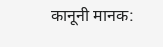कानूनी मानक: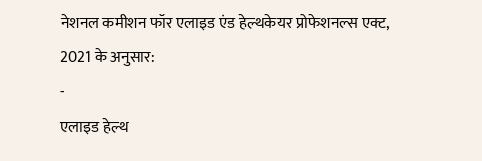नेशनल कमीशन फॉर एलाइड एंड हेल्थकेयर प्रोफेशनल्स एक्ट, 2021 के अनुसार:
-
एलाइड हेल्थ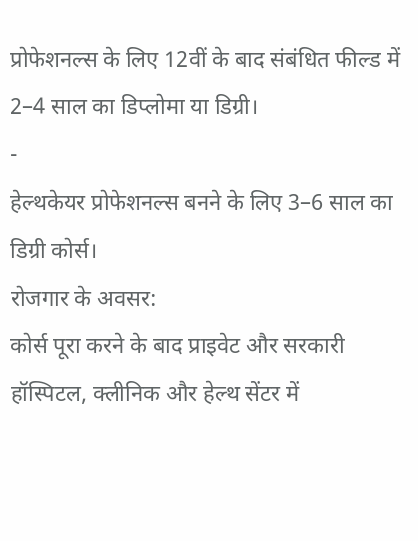प्रोफेशनल्स के लिए 12वीं के बाद संबंधित फील्ड में 2–4 साल का डिप्लोमा या डिग्री।
-
हेल्थकेयर प्रोफेशनल्स बनने के लिए 3–6 साल का डिग्री कोर्स।
रोजगार के अवसर:
कोर्स पूरा करने के बाद प्राइवेट और सरकारी हॉस्पिटल, क्लीनिक और हेल्थ सेंटर में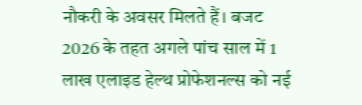नौकरी के अवसर मिलते हैं। बजट 2026 के तहत अगले पांच साल में 1 लाख एलाइड हेल्थ प्रोफेशनल्स को नई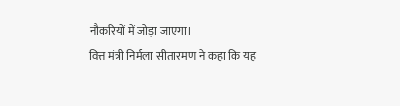नौकरियों में जोड़ा जाएगा।
वित्त मंत्री निर्मला सीतारमण ने कहा कि यह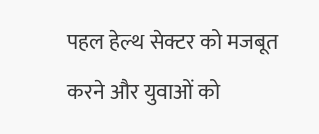पहल हेल्थ सेक्टर को मजबूत करने और युवाओं को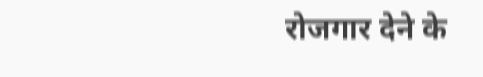रोजगार देने के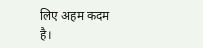लिए अहम कदम है।